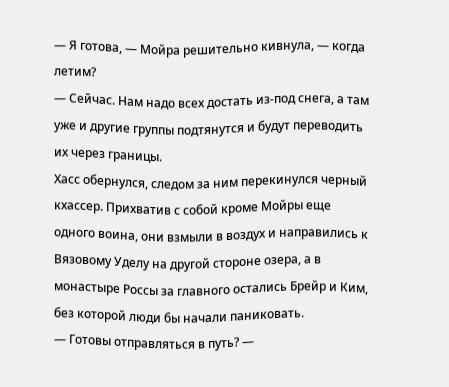— Я готова, — Мойра решительно кивнула, — когда летим?
— Сейчас. Нам надо всех достать из-под снега, а там уже и другие группы подтянутся и будут переводить их через границы.
Хасс обернулся, следом за ним перекинулся черный кхассер. Прихватив с собой кроме Мойры еще одного воина, они взмыли в воздух и направились к Вязовому Уделу на другой стороне озера, а в монастыре Россы за главного остались Брейр и Ким, без которой люди бы начали паниковать.
— Готовы отправляться в путь? —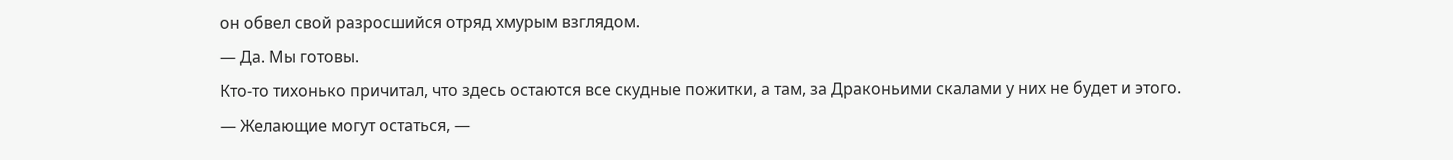он обвел свой разросшийся отряд хмурым взглядом.
— Да. Мы готовы.
Кто-то тихонько причитал, что здесь остаются все скудные пожитки, а там, за Драконьими скалами у них не будет и этого.
— Желающие могут остаться, —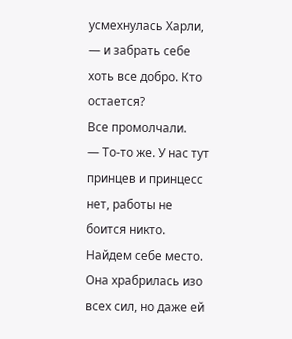усмехнулась Харли, — и забрать себе хоть все добро. Кто остается?
Все промолчали.
— То-то же. У нас тут принцев и принцесс нет, работы не боится никто. Найдем себе место.
Она храбрилась изо всех сил, но даже ей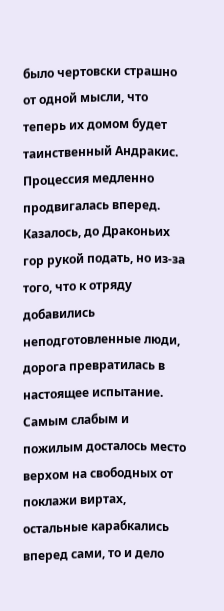было чертовски страшно от одной мысли, что теперь их домом будет таинственный Андракис.
Процессия медленно продвигалась вперед. Казалось, до Драконьих гор рукой подать, но из-за того, что к отряду добавились неподготовленные люди, дорога превратилась в настоящее испытание. Самым слабым и пожилым досталось место верхом на свободных от поклажи виртах, остальные карабкались вперед сами, то и дело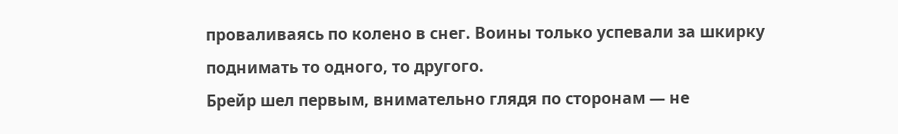проваливаясь по колено в снег. Воины только успевали за шкирку поднимать то одного, то другого.
Брейр шел первым, внимательно глядя по сторонам — не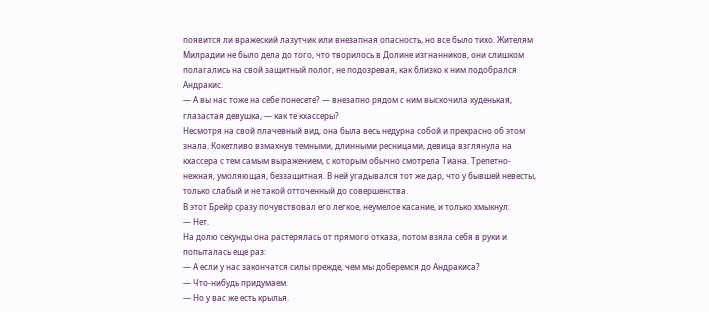появится ли вражеский лазутчик или внезапная опасность, но все было тихо. Жителям Милрадии не было дела до того, что творилось в Долине изгнанников, они слишком полагались на свой защитный полог, не подозревая, как близко к ним подобрался Андракис.
— А вы нас тоже на себе понесете? — внезапно рядом с ним выскочила худенькая, глазастая девушка, — как те кхассеры?
Несмотря на свой плачевный вид, она была весь недурна собой и прекрасно об этом знала. Кокетливо взмахнув темными, длинными ресницами, девица взглянула на кхассера с тем самым выражением, с которым обычно смотрела Тиана. Трепетно-нежная, умоляющая, беззащитная. В ней угадывался тот же дар, что у бывшей невесты, только слабый и не такой отточенный до совершенства.
В этот Брейр сразу почувствовал его легкое, неумелое касание, и только хмыкнул:
— Нет.
На долю секунды она растерялась от прямого отказа, потом взяла себя в руки и попыталась еще раз:
— А если у нас закончатся силы прежде, чем мы доберемся до Андракиса?
— Что-нибудь придумаем.
— Но у вас же есть крылья.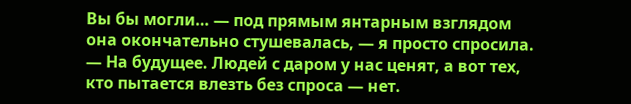Вы бы могли… — под прямым янтарным взглядом она окончательно стушевалась, — я просто спросила.
— На будущее. Людей с даром у нас ценят, а вот тех, кто пытается влезть без спроса — нет.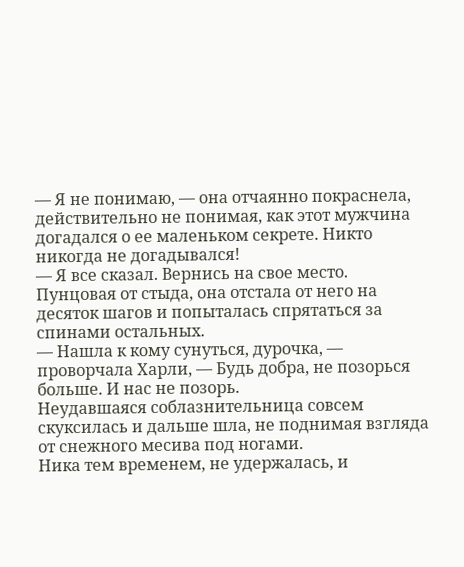— Я не понимаю, — она отчаянно покраснела, действительно не понимая, как этот мужчина догадался о ее маленьком секрете. Никто никогда не догадывался!
— Я все сказал. Вернись на свое место.
Пунцовая от стыда, она отстала от него на десяток шагов и попыталась спрятаться за спинами остальных.
— Нашла к кому сунуться, дурочка, — проворчала Харли, — Будь добра, не позорься больше. И нас не позорь.
Неудавшаяся соблазнительница совсем скуксилась и дальше шла, не поднимая взгляда от снежного месива под ногами.
Ника тем временем, не удержалась, и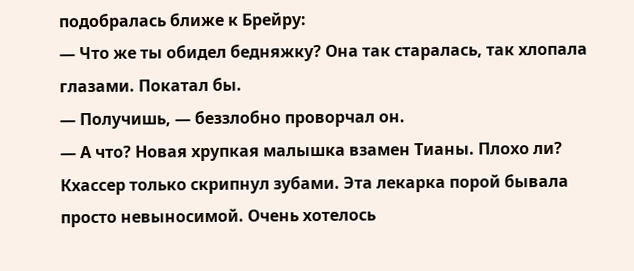подобралась ближе к Брейру:
— Что же ты обидел бедняжку? Она так старалась, так хлопала глазами. Покатал бы.
— Получишь, — беззлобно проворчал он.
— А что? Новая хрупкая малышка взамен Тианы. Плохо ли?
Кхассер только скрипнул зубами. Эта лекарка порой бывала просто невыносимой. Очень хотелось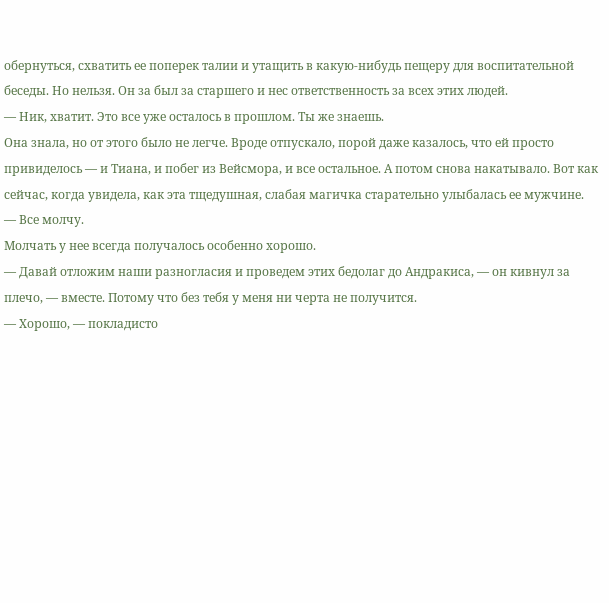обернуться, схватить ее поперек талии и утащить в какую-нибудь пещеру для воспитательной беседы. Но нельзя. Он за был за старшего и нес ответственность за всех этих людей.
— Ник, хватит. Это все уже осталось в прошлом. Ты же знаешь.
Она знала, но от этого было не легче. Вроде отпускало, порой даже казалось, что ей просто привиделось — и Тиана, и побег из Вейсмора, и все остальное. А потом снова накатывало. Вот как сейчас, когда увидела, как эта тщедушная, слабая магичка старательно улыбалась ее мужчине.
— Все молчу.
Молчать у нее всегда получалось особенно хорошо.
— Давай отложим наши разногласия и проведем этих бедолаг до Андракиса, — он кивнул за плечо, — вместе. Потому что без тебя у меня ни черта не получится.
— Хорошо, — покладисто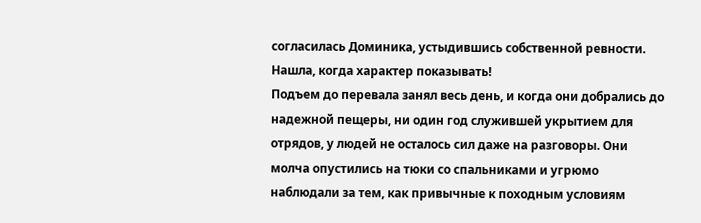согласилась Доминика, устыдившись собственной ревности. Нашла, когда характер показывать!
Подъем до перевала занял весь день, и когда они добрались до надежной пещеры, ни один год служившей укрытием для отрядов, у людей не осталось сил даже на разговоры. Они молча опустились на тюки со спальниками и угрюмо наблюдали за тем, как привычные к походным условиям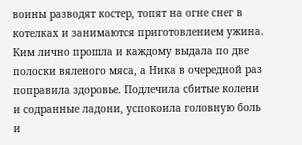воины разводят костер, топят на огне снег в котелках и занимаются приготовлением ужина. Ким лично прошла и каждому выдала по две полоски вяленого мяса, а Ника в очередной раз поправила здоровье. Подлечила сбитые колени и содранные ладони, успокоила головную боль и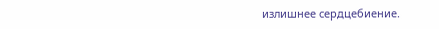излишнее сердцебиение.